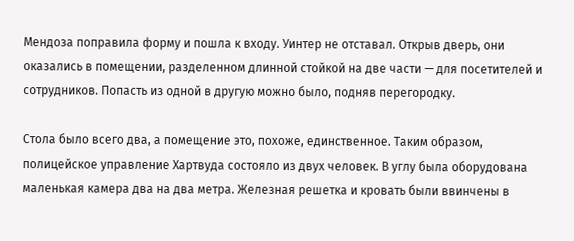Мендоза поправила форму и пошла к входу. Уинтер не отставал. Открыв дверь, они оказались в помещении, разделенном длинной стойкой на две части — для посетителей и сотрудников. Попасть из одной в другую можно было, подняв перегородку.

Стола было всего два, а помещение это, похоже, единственное. Таким образом, полицейское управление Хартвуда состояло из двух человек. В углу была оборудована маленькая камера два на два метра. Железная решетка и кровать были ввинчены в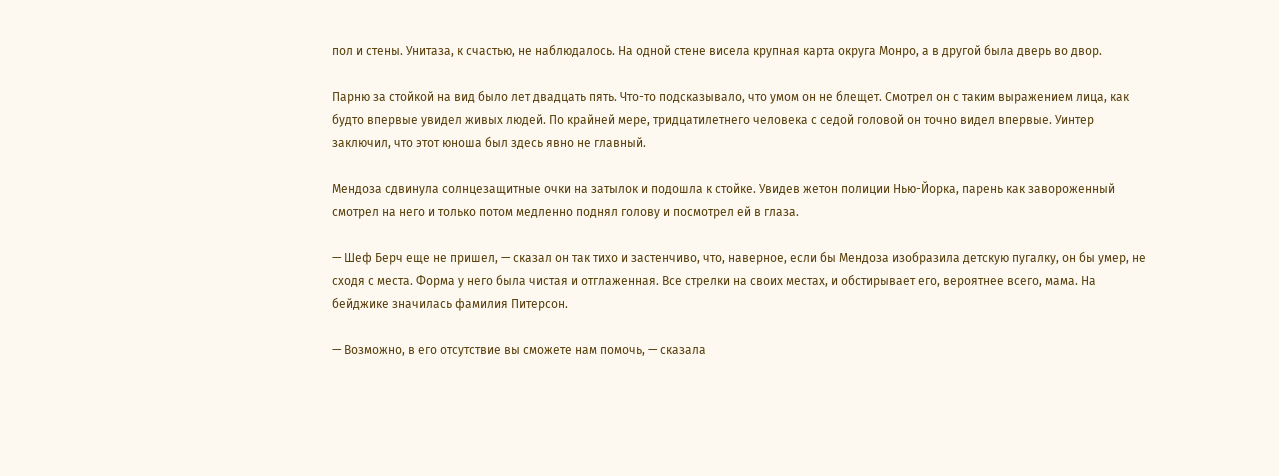пол и стены. Унитаза, к счастью, не наблюдалось. На одной стене висела крупная карта округа Монро, а в другой была дверь во двор.

Парню за стойкой на вид было лет двадцать пять. Что-то подсказывало, что умом он не блещет. Смотрел он с таким выражением лица, как будто впервые увидел живых людей. По крайней мере, тридцатилетнего человека с седой головой он точно видел впервые. Уинтер заключил, что этот юноша был здесь явно не главный.

Мендоза сдвинула солнцезащитные очки на затылок и подошла к стойке. Увидев жетон полиции Нью-Йорка, парень как завороженный смотрел на него и только потом медленно поднял голову и посмотрел ей в глаза.

— Шеф Берч еще не пришел, — сказал он так тихо и застенчиво, что, наверное, если бы Мендоза изобразила детскую пугалку, он бы умер, не сходя с места. Форма у него была чистая и отглаженная. Все стрелки на своих местах, и обстирывает его, вероятнее всего, мама. На бейджике значилась фамилия Питерсон.

— Возможно, в его отсутствие вы сможете нам помочь, — сказала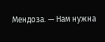Мендоза. — Нам нужна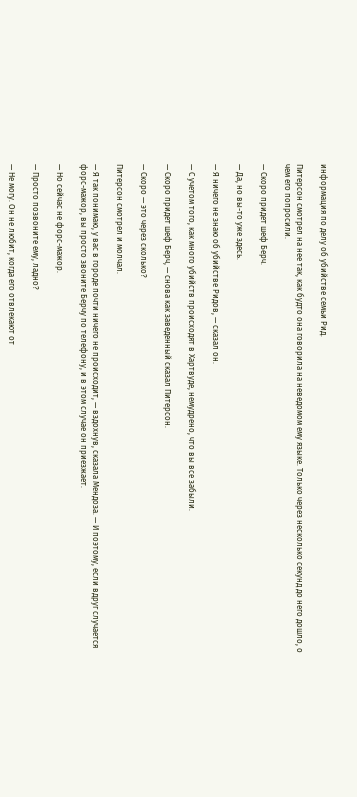информация по делу об убийстве семьи Рид.

Питерсон смотрел на нее так, как будто она говорила на неведомом ему языке. Только через несколько секунд до него дошло, о чем его попросили.

— Скоро придет шеф Берч.

— Да, но вы-то уже здесь.

— Я ничего не знаю об убийстве Ридов, — сказал он.

— С учетом того, как много убийств происходят в Хартвуде, немудрено, что вы все забыли.

— Скоро придет шеф Берч, — снова как заведенный сказал Питерсон.

— Скоро — это через сколько?

Питерсон смотрел и молчал.

— Я так понимаю, у вас в городе почти ничего не происходит, — вздохнув, сказала Мендоза. — И поэтому, если вдруг случается форс-мажор, вы просто звоните Берчу по телефону, и в этом случае он приезжает.

— Но сейчас не форс-мажор.

— Просто позвоните ему, ладно?

— Не могу. Он не любит, когда его отвлекают от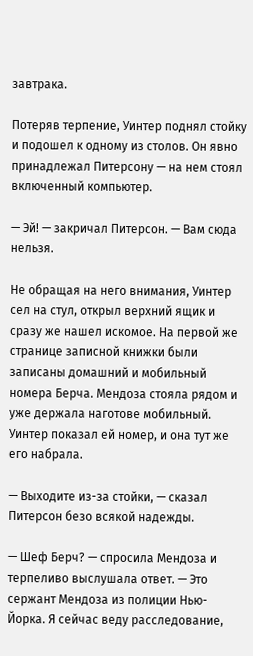завтрака.

Потеряв терпение, Уинтер поднял стойку и подошел к одному из столов. Он явно принадлежал Питерсону — на нем стоял включенный компьютер.

— Эй! — закричал Питерсон. — Вам сюда нельзя.

Не обращая на него внимания, Уинтер сел на стул, открыл верхний ящик и сразу же нашел искомое. На первой же странице записной книжки были записаны домашний и мобильный номера Берча. Мендоза стояла рядом и уже держала наготове мобильный. Уинтер показал ей номер, и она тут же его набрала.

— Выходите из-за стойки, — сказал Питерсон безо всякой надежды.

— Шеф Берч? — спросила Мендоза и терпеливо выслушала ответ. — Это сержант Мендоза из полиции Нью-Йорка. Я сейчас веду расследование,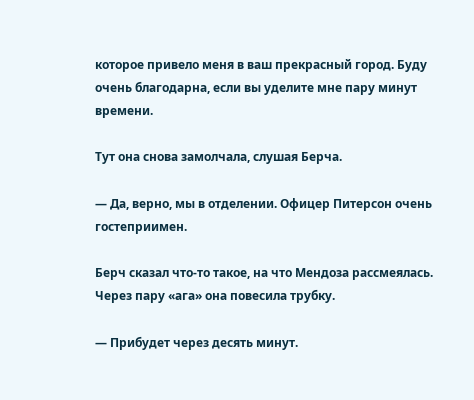которое привело меня в ваш прекрасный город. Буду очень благодарна, если вы уделите мне пару минут времени.

Тут она снова замолчала, слушая Берча.

— Да, верно, мы в отделении. Офицер Питерсон очень гостеприимен.

Берч сказал что-то такое, на что Мендоза рассмеялась. Через пару «ага» она повесила трубку.

— Прибудет через десять минут.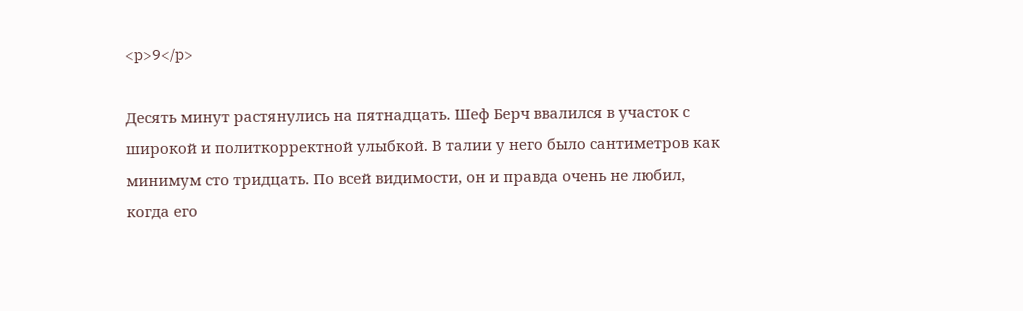<p>9</p>

Десять минут растянулись на пятнадцать. Шеф Берч ввалился в участок с широкой и политкорректной улыбкой. В талии у него было сантиметров как минимум сто тридцать. По всей видимости, он и правда очень не любил, когда его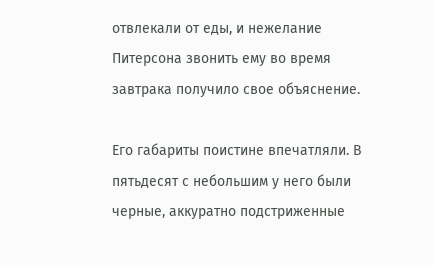отвлекали от еды, и нежелание Питерсона звонить ему во время завтрака получило свое объяснение.

Его габариты поистине впечатляли. В пятьдесят с небольшим у него были черные, аккуратно подстриженные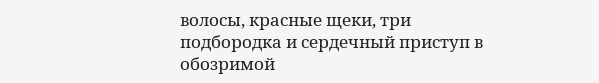волосы, красные щеки, три подбородка и сердечный приступ в обозримой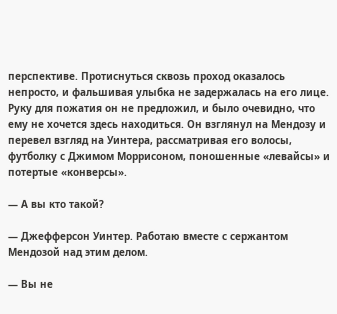перспективе. Протиснуться сквозь проход оказалось непросто, и фальшивая улыбка не задержалась на его лице. Руку для пожатия он не предложил, и было очевидно, что ему не хочется здесь находиться. Он взглянул на Мендозу и перевел взгляд на Уинтера, рассматривая его волосы, футболку с Джимом Моррисоном, поношенные «левайсы» и потертые «конверсы».

— А вы кто такой?

— Джефферсон Уинтер. Работаю вместе с сержантом Мендозой над этим делом.

— Вы не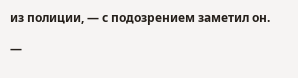из полиции, — с подозрением заметил он.

—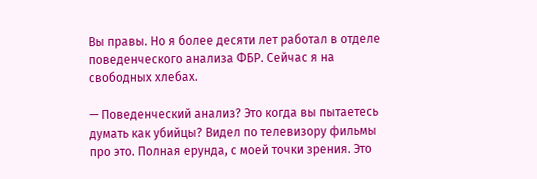Вы правы. Но я более десяти лет работал в отделе поведенческого анализа ФБР. Сейчас я на свободных хлебах.

— Поведенческий анализ? Это когда вы пытаетесь думать как убийцы? Видел по телевизору фильмы про это. Полная ерунда, с моей точки зрения. Это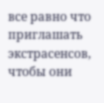все равно что приглашать экстрасенсов, чтобы они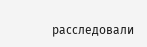расследовали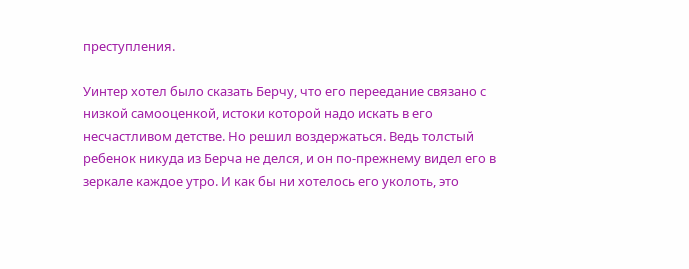преступления.

Уинтер хотел было сказать Берчу, что его переедание связано с низкой самооценкой, истоки которой надо искать в его несчастливом детстве. Но решил воздержаться. Ведь толстый ребенок никуда из Берча не делся, и он по-прежнему видел его в зеркале каждое утро. И как бы ни хотелось его уколоть, это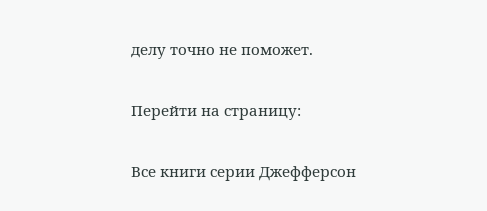делу точно не поможет.

Перейти на страницу:

Все книги серии Джефферсон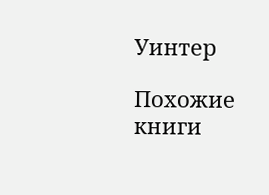Уинтер

Похожие книги